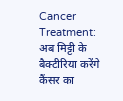Cancer Treatment: अब मिट्टी के बैक्टीरिया करेंगे कैंसर का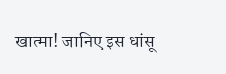खात्मा! जानिए इस धांसू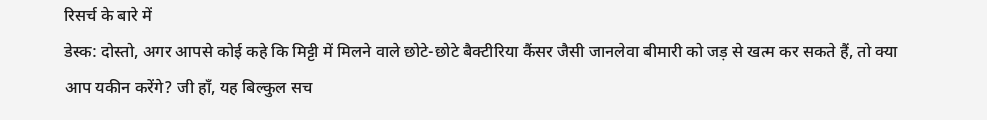रिसर्च के बारे में
डेस्क: दोस्तो, अगर आपसे कोई कहे कि मिट्टी में मिलने वाले छोटे-छोटे बैक्टीरिया कैंसर जैसी जानलेवा बीमारी को जड़ से खत्म कर सकते हैं, तो क्या आप यकीन करेंगे? जी हाँ, यह बिल्कुल सच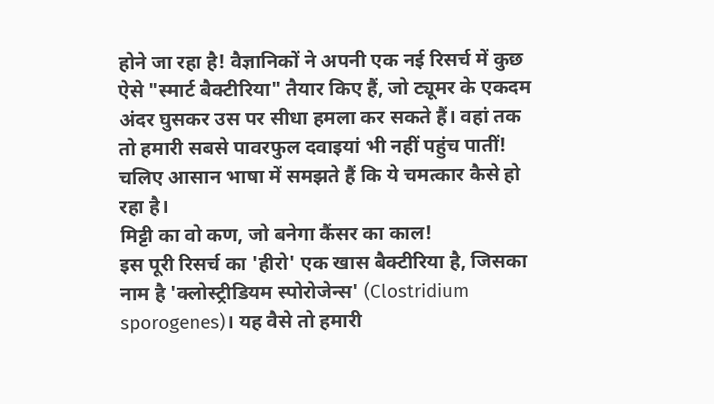होने जा रहा है! वैज्ञानिकों ने अपनी एक नई रिसर्च में कुछ ऐसे "स्मार्ट बैक्टीरिया" तैयार किए हैं, जो ट्यूमर के एकदम अंदर घुसकर उस पर सीधा हमला कर सकते हैं। वहां तक तो हमारी सबसे पावरफुल दवाइयां भी नहीं पहुंच पातीं! चलिए आसान भाषा में समझते हैं कि ये चमत्कार कैसे हो रहा है।
मिट्टी का वो कण, जो बनेगा कैंसर का काल!
इस पूरी रिसर्च का 'हीरो' एक खास बैक्टीरिया है, जिसका नाम है 'क्लोस्ट्रीडियम स्पोरोजेन्स' (Clostridium sporogenes)। यह वैसे तो हमारी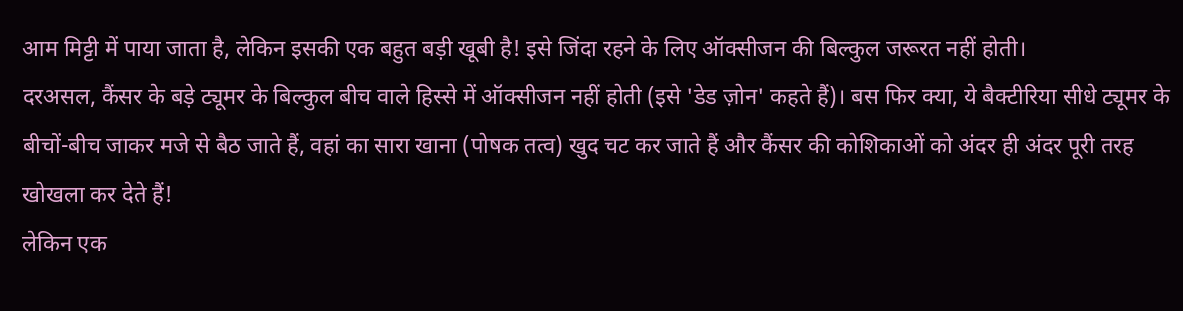आम मिट्टी में पाया जाता है, लेकिन इसकी एक बहुत बड़ी खूबी है! इसे जिंदा रहने के लिए ऑक्सीजन की बिल्कुल जरूरत नहीं होती।
दरअसल, कैंसर के बड़े ट्यूमर के बिल्कुल बीच वाले हिस्से में ऑक्सीजन नहीं होती (इसे 'डेड ज़ोन' कहते हैं)। बस फिर क्या, ये बैक्टीरिया सीधे ट्यूमर के बीचों-बीच जाकर मजे से बैठ जाते हैं, वहां का सारा खाना (पोषक तत्व) खुद चट कर जाते हैं और कैंसर की कोशिकाओं को अंदर ही अंदर पूरी तरह खोखला कर देते हैं!
लेकिन एक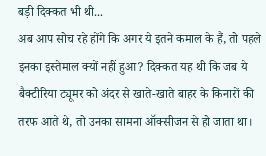बड़ी दिक्कत भी थी...
अब आप सोच रहे होंगे कि अगर ये इतने कमाल के हैं, तो पहले इनका इस्तेमाल क्यों नहीं हुआ? दिक्कत यह थी कि जब ये बैक्टीरिया ट्यूमर को अंदर से खाते-खाते बाहर के किनारों की तरफ आते थे, तो उनका सामना ऑक्सीजन से हो जाता था।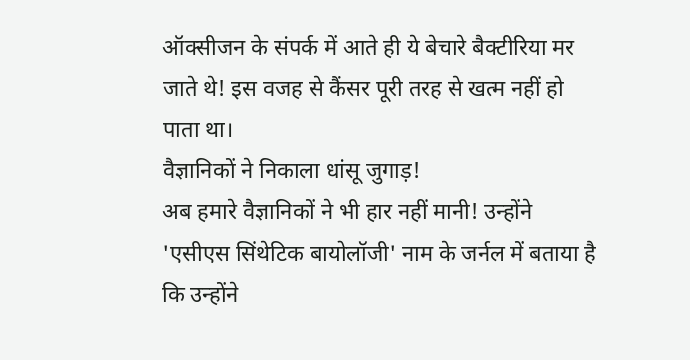ऑक्सीजन के संपर्क में आते ही ये बेचारे बैक्टीरिया मर जाते थे! इस वजह से कैंसर पूरी तरह से खत्म नहीं हो पाता था।
वैज्ञानिकों ने निकाला धांसू जुगाड़!
अब हमारे वैज्ञानिकों ने भी हार नहीं मानी! उन्होंने 'एसीएस सिंथेटिक बायोलॉजी' नाम के जर्नल में बताया है कि उन्होंने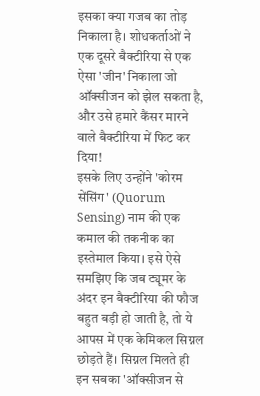इसका क्या गजब का तोड़ निकाला है। शोधकर्ताओं ने एक दूसरे बैक्टीरिया से एक ऐसा 'जीन' निकाला जो ऑक्सीजन को झेल सकता है, और उसे हमारे कैंसर मारने वाले बैक्टीरिया में फिट कर दिया!
इसके लिए उन्होंने 'कोरम सेंसिंग' (Quorum Sensing) नाम की एक कमाल की तकनीक का इस्तेमाल किया। इसे ऐसे समझिए कि जब ट्यूमर के अंदर इन बैक्टीरिया की फौज बहुत बड़ी हो जाती है, तो ये आपस में एक केमिकल सिग्नल छोड़ते हैं। सिग्नल मिलते ही इन सबका 'ऑक्सीजन से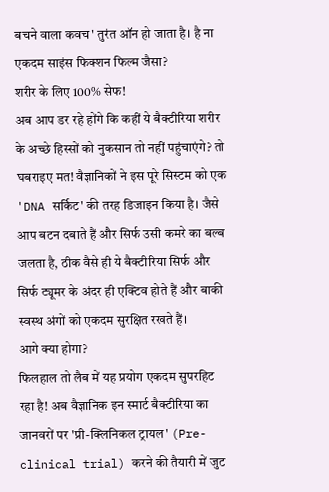बचने वाला कवच' तुरंत ऑन हो जाता है। है ना एकदम साइंस फिक्शन फिल्म जैसा?
शरीर के लिए 100% सेफ!
अब आप डर रहे होंगे कि कहीं ये बैक्टीरिया शरीर के अच्छे हिस्सों को नुकसान तो नहीं पहुंचाएंगे? तो घबराइए मत! वैज्ञानिकों ने इस पूरे सिस्टम को एक 'DNA सर्किट' की तरह डिजाइन किया है। जैसे आप बटन दबाते हैं और सिर्फ उसी कमरे का बल्ब जलता है, ठीक वैसे ही ये बैक्टीरिया सिर्फ और सिर्फ ट्यूमर के अंदर ही एक्टिव होते हैं और बाकी स्वस्थ अंगों को एकदम सुरक्षित रखते हैं।
आगे क्या होगा?
फिलहाल तो लैब में यह प्रयोग एकदम सुपरहिट रहा है! अब वैज्ञानिक इन स्मार्ट बैक्टीरिया का जानवरों पर 'प्री-क्लिनिकल ट्रायल' (Pre-clinical trial) करने की तैयारी में जुट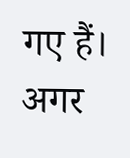गए हैं। अगर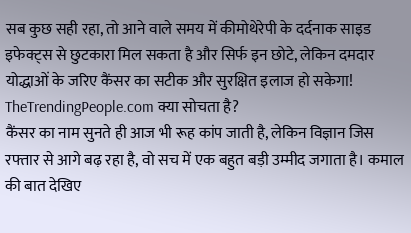सब कुछ सही रहा, तो आने वाले समय में कीमोथेरेपी के दर्दनाक साइड इफेक्ट्स से छुटकारा मिल सकता है और सिर्फ इन छोटे, लेकिन दमदार योद्धाओं के जरिए कैंसर का सटीक और सुरक्षित इलाज हो सकेगा!
TheTrendingPeople.com क्या सोचता है?
कैंसर का नाम सुनते ही आज भी रूह कांप जाती है, लेकिन विज्ञान जिस रफ्तार से आगे बढ़ रहा है, वो सच में एक बहुत बड़ी उम्मीद जगाता है। कमाल की बात देखिए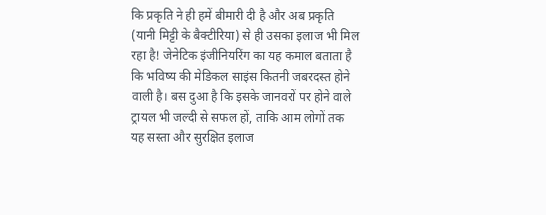कि प्रकृति ने ही हमें बीमारी दी है और अब प्रकृति (यानी मिट्टी के बैक्टीरिया) से ही उसका इलाज भी मिल रहा है! जेनेटिक इंजीनियरिंग का यह कमाल बताता है कि भविष्य की मेडिकल साइंस कितनी जबरदस्त होने वाली है। बस दुआ है कि इसके जानवरों पर होने वाले ट्रायल भी जल्दी से सफल हों, ताकि आम लोगों तक यह सस्ता और सुरक्षित इलाज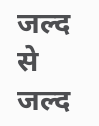जल्द से जल्द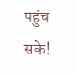पहुंच सके!